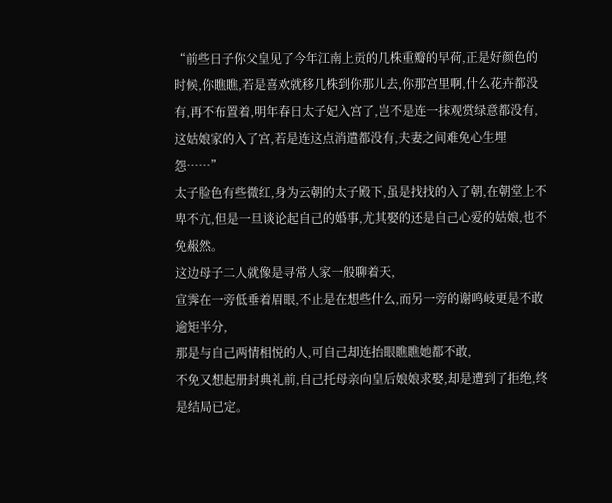“前些日子你父皇见了今年江南上贡的几株重瓣的早荷,正是好颜色的时候,你瞧瞧,若是喜欢就移几株到你那儿去,你那宫里啊,什么花卉都没有,再不布置着,明年春日太子妃入宫了,岂不是连一抹观赏绿意都没有,这姑娘家的入了宫,若是连这点消遣都没有,夫妻之间难免心生埋怨……”
太子脸色有些微红,身为云朝的太子殿下,虽是找找的入了朝,在朝堂上不卑不亢,但是一旦谈论起自己的婚事,尤其娶的还是自己心爱的姑娘,也不免赧然。
这边母子二人就像是寻常人家一般聊着天,
宣霁在一旁低垂着眉眼,不止是在想些什么,而另一旁的谢鸣岐更是不敢逾矩半分,
那是与自己两情相悦的人,可自己却连抬眼瞧瞧她都不敢,
不免又想起册封典礼前,自己托母亲向皇后娘娘求娶,却是遭到了拒绝,终是结局已定。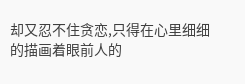却又忍不住贪恋,只得在心里细细的描画着眼前人的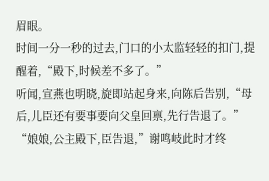眉眼。
时间一分一秒的过去,门口的小太监轻轻的扣门,提醒着,“殿下,时候差不多了。”
听闻,宣燕也明晓,旋即站起身来,向陈后告别,“母后,儿臣还有要事要向父皇回禀,先行告退了。”
“娘娘,公主殿下,臣告退,”谢鸣岐此时才终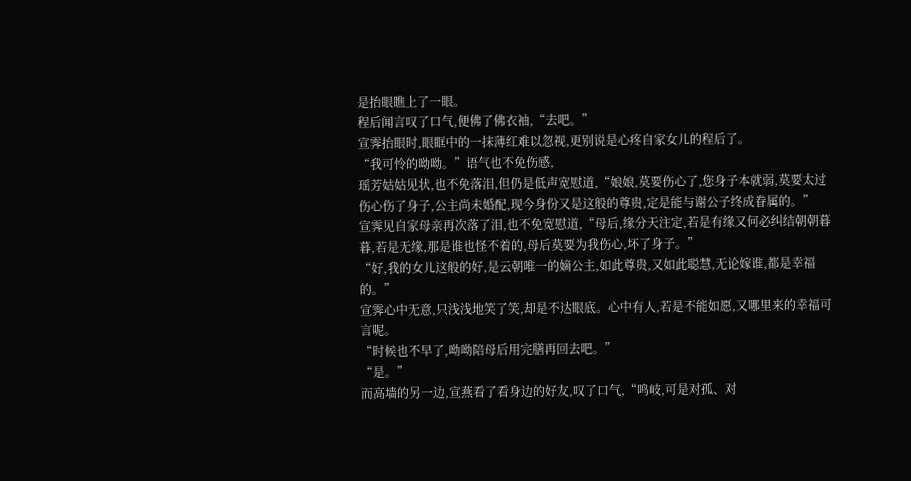是抬眼瞧上了一眼。
程后闻言叹了口气,便佛了佛衣袖,“去吧。”
宣霁抬眼时,眼眶中的一抹薄红难以忽视,更别说是心疼自家女儿的程后了。
“我可怜的呦呦。”语气也不免伤感,
瑶芳姑姑见状,也不免落泪,但仍是低声宽慰道,“娘娘,莫要伤心了,您身子本就弱,莫要太过伤心伤了身子,公主尚未婚配,现今身份又是这般的尊贵,定是能与谢公子终成眷属的。”
宣霁见自家母亲再次落了泪,也不免宽慰道,“母后,缘分天注定,若是有缘又何必纠结朝朝暮暮,若是无缘,那是谁也怪不着的,母后莫要为我伤心,坏了身子。”
“好,我的女儿这般的好,是云朝唯一的嫡公主,如此尊贵,又如此聪慧,无论嫁谁,都是幸福的。”
宣霁心中无意,只浅浅地笑了笑,却是不达眼底。心中有人,若是不能如愿,又哪里来的幸福可言呢。
“时候也不早了,呦呦陪母后用完膳再回去吧。”
“是。”
而高墙的另一边,宣燕看了看身边的好友,叹了口气,“鸣岐,可是对孤、对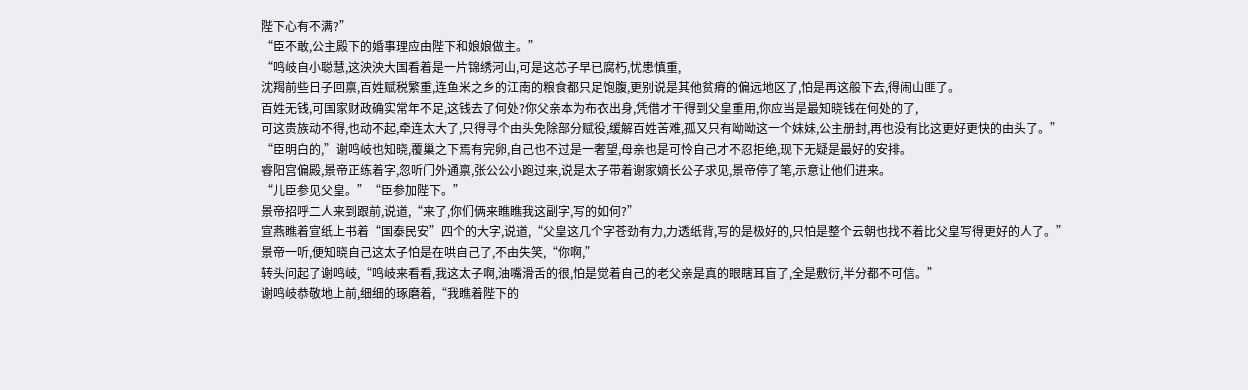陛下心有不满?”
“臣不敢,公主殿下的婚事理应由陛下和娘娘做主。”
“鸣岐自小聪慧,这泱泱大国看着是一片锦绣河山,可是这芯子早已腐朽,忧患慎重,
沈羯前些日子回禀,百姓赋税繁重,连鱼米之乡的江南的粮食都只足饱腹,更别说是其他贫瘠的偏远地区了,怕是再这般下去,得闹山匪了。
百姓无钱,可国家财政确实常年不足,这钱去了何处?你父亲本为布衣出身,凭借才干得到父皇重用,你应当是最知晓钱在何处的了,
可这贵族动不得,也动不起,牵连太大了,只得寻个由头免除部分赋役,缓解百姓苦难,孤又只有呦呦这一个妹妹,公主册封,再也没有比这更好更快的由头了。”
“臣明白的,”谢鸣岐也知晓,覆巢之下焉有完卵,自己也不过是一奢望,母亲也是可怜自己才不忍拒绝,现下无疑是最好的安排。
睿阳宫偏殿,景帝正练着字,忽听门外通禀,张公公小跑过来,说是太子带着谢家嫡长公子求见,景帝停了笔,示意让他们进来。
“儿臣参见父皇。”“臣参加陛下。”
景帝招呼二人来到跟前,说道,“来了,你们俩来瞧瞧我这副字,写的如何?”
宣燕瞧着宣纸上书着“国泰民安”四个的大字,说道,“父皇这几个字苍劲有力,力透纸背,写的是极好的,只怕是整个云朝也找不着比父皇写得更好的人了。”
景帝一听,便知晓自己这太子怕是在哄自己了,不由失笑,“你啊,”
转头问起了谢鸣岐,“鸣岐来看看,我这太子啊,油嘴滑舌的很,怕是觉着自己的老父亲是真的眼瞎耳盲了,全是敷衍,半分都不可信。”
谢鸣岐恭敬地上前,细细的琢磨着,“我瞧着陛下的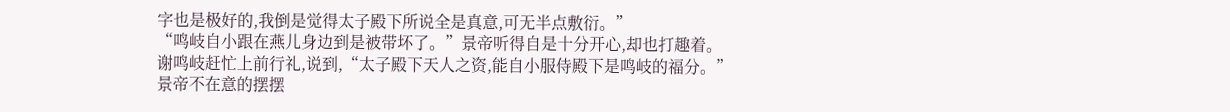字也是极好的,我倒是觉得太子殿下所说全是真意,可无半点敷衍。”
“鸣岐自小跟在燕儿身边到是被带坏了。”景帝听得自是十分开心,却也打趣着。
谢鸣岐赶忙上前行礼,说到,“太子殿下天人之资,能自小服侍殿下是鸣岐的福分。”
景帝不在意的摆摆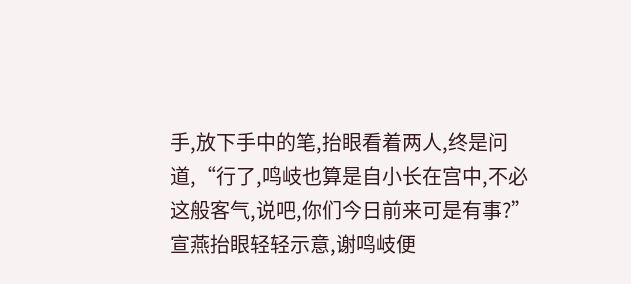手,放下手中的笔,抬眼看着两人,终是问道,“行了,鸣岐也算是自小长在宫中,不必这般客气,说吧,你们今日前来可是有事?”
宣燕抬眼轻轻示意,谢鸣岐便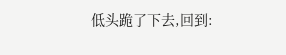低头跪了下去,回到: